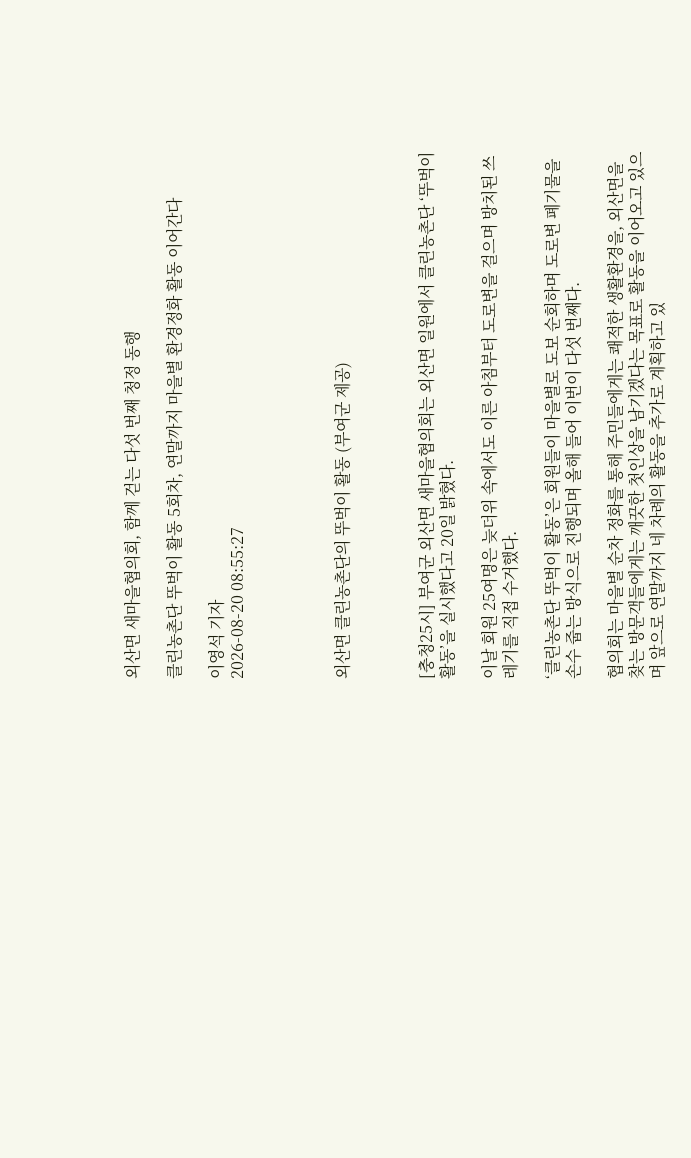외산면 새마을협의회, 함께 걷는 다섯 번째 청정 동행

클린농촌단 뚜벅이 활동 5회차, 연말까지 마을별 환경정화 활동 이어간다

이영석 기자
2026-08-20 08:55:27




외산면 클린농촌단의 뚜벅이 활동 (부여군 제공)



[충청25시] 부여군 외산면 새마을협의회는 외산면 일원에서 클린농촌단 ‘뚜벅이 활동’을 실시했다고 20일 밝혔다.

이날 회원 25여명은 늦더위 속에서도 이른 아침부터 도로변을 걸으며 방치된 쓰레기를 직접 수거했다.

‘클린농촌단 뚜벅이 활동’은 회원들이 마을별로 도보 순회하며 도로변 폐기물을 손수 줍는 방식으로 진행되며 올해 들어 이번이 다섯 번째다.

협의회는 마을별 순차 정화를 통해 주민들에게는 쾌적한 생활환경을, 외산면을 찾는 방문객들에게는 깨끗한 첫인상을 남기겠다는 목표로 활동을 이어오고 있으며 앞으로 연말까지 네 차례의 활동을 추가로 계획하고 있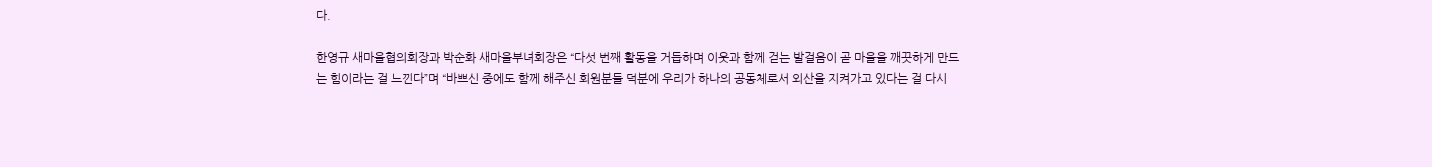다.

한영규 새마을협의회장과 박순화 새마을부녀회장은 “다섯 번째 활동을 거듭하며 이웃과 함께 걷는 발걸음이 곧 마을을 깨끗하게 만드는 힘이라는 걸 느낀다”며 “바쁘신 중에도 함께 해주신 회원분들 덕분에 우리가 하나의 공동체로서 외산을 지켜가고 있다는 걸 다시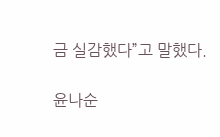금 실감했다”고 말했다.

윤나순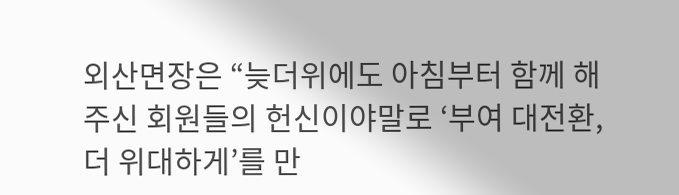외산면장은 “늦더위에도 아침부터 함께 해주신 회원들의 헌신이야말로 ‘부여 대전환, 더 위대하게’를 만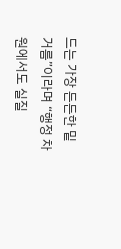드는 가장 든든한 밑거름”이라며 “행정 차원에서도 실질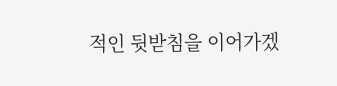적인 뒷받침을 이어가겠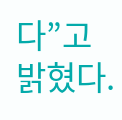다”고 밝혔다.